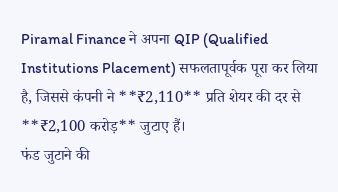Piramal Finance ने अपना QIP (Qualified Institutions Placement) सफलतापूर्वक पूरा कर लिया है, जिससे कंपनी ने **₹2,110** प्रति शेयर की दर से **₹2,100 करोड़** जुटाए हैं।
फंड जुटाने की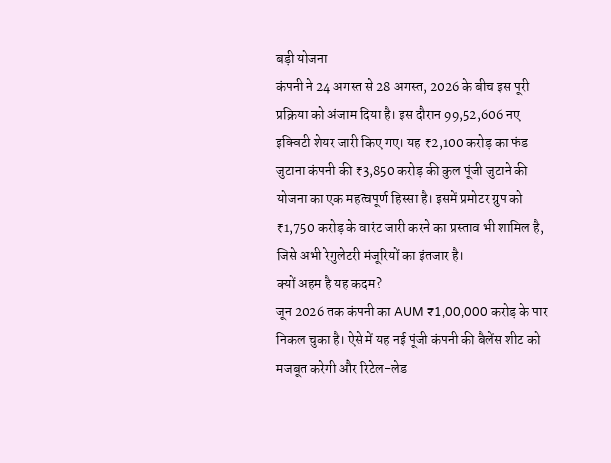बड़ी योजना
कंपनी ने 24 अगस्त से 28 अगस्त, 2026 के बीच इस पूरी प्रक्रिया को अंजाम दिया है। इस दौरान 99,52,606 नए इक्विटी शेयर जारी किए गए। यह ₹2,100 करोड़ का फंड जुटाना कंपनी की ₹3,850 करोड़ की कुल पूंजी जुटाने की योजना का एक महत्वपूर्ण हिस्सा है। इसमें प्रमोटर ग्रुप को ₹1,750 करोड़ के वारंट जारी करने का प्रस्ताव भी शामिल है, जिसे अभी रेगुलेटरी मंजूरियों का इंतजार है।
क्यों अहम है यह कदम?
जून 2026 तक कंपनी का AUM ₹1,00,000 करोड़ के पार निकल चुका है। ऐसे में यह नई पूंजी कंपनी की बैलेंस शीट को मजबूत करेगी और रिटेल-लेड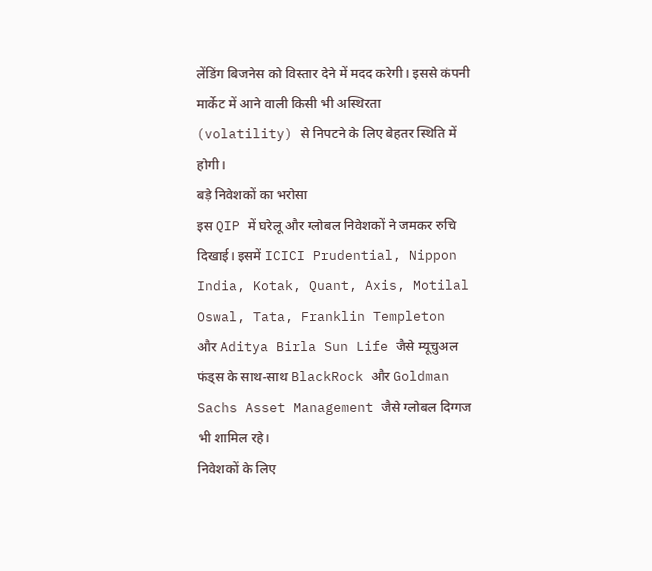लेंडिंग बिजनेस को विस्तार देने में मदद करेगी। इससे कंपनी मार्केट में आने वाली किसी भी अस्थिरता (volatility) से निपटने के लिए बेहतर स्थिति में होगी।
बड़े निवेशकों का भरोसा
इस QIP में घरेलू और ग्लोबल निवेशकों ने जमकर रुचि दिखाई। इसमें ICICI Prudential, Nippon India, Kotak, Quant, Axis, Motilal Oswal, Tata, Franklin Templeton और Aditya Birla Sun Life जैसे म्यूचुअल फंड्स के साथ-साथ BlackRock और Goldman Sachs Asset Management जैसे ग्लोबल दिग्गज भी शामिल रहे।
निवेशकों के लिए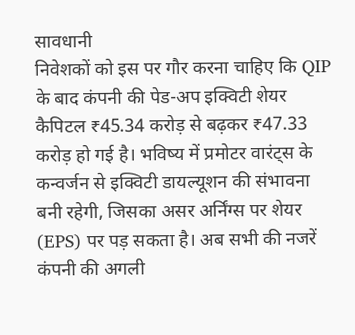सावधानी
निवेशकों को इस पर गौर करना चाहिए कि QIP के बाद कंपनी की पेड-अप इक्विटी शेयर कैपिटल ₹45.34 करोड़ से बढ़कर ₹47.33 करोड़ हो गई है। भविष्य में प्रमोटर वारंट्स के कन्वर्जन से इक्विटी डायल्यूशन की संभावना बनी रहेगी, जिसका असर अर्निंग्स पर शेयर (EPS) पर पड़ सकता है। अब सभी की नजरें कंपनी की अगली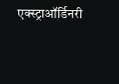एक्स्ट्राऑर्डिनरी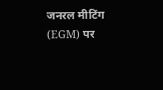जनरल मीटिंग (EGM) पर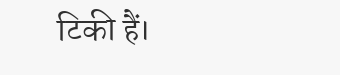टिकी हैं।